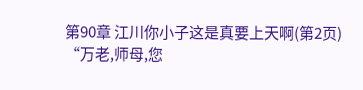第90章 江川你小子这是真要上天啊(第2页)
“万老,师母,您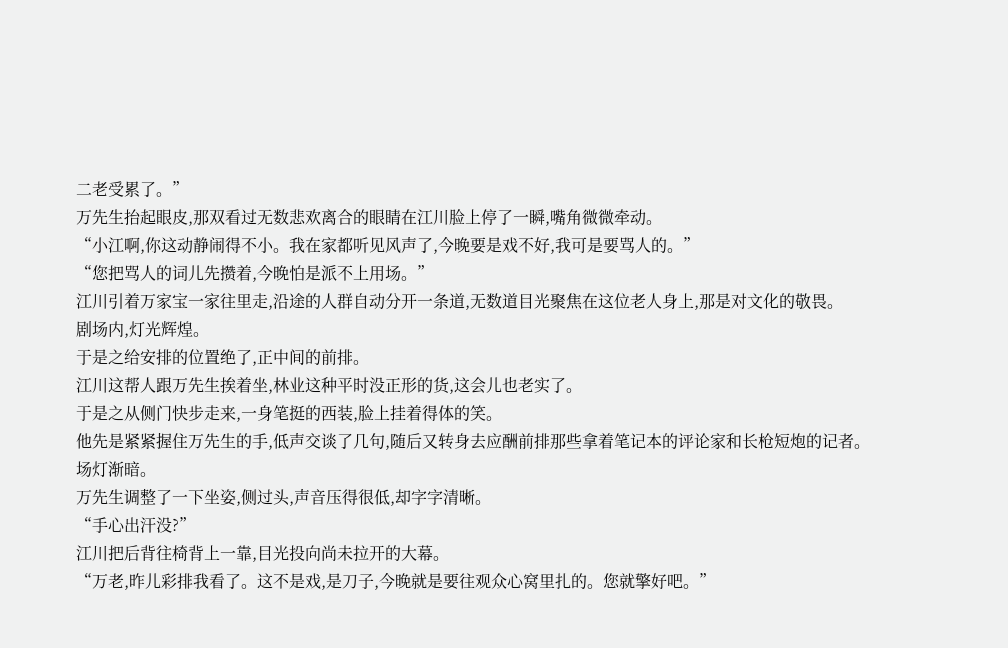二老受累了。”
万先生抬起眼皮,那双看过无数悲欢离合的眼睛在江川脸上停了一瞬,嘴角微微牵动。
“小江啊,你这动静闹得不小。我在家都听见风声了,今晚要是戏不好,我可是要骂人的。”
“您把骂人的词儿先攒着,今晚怕是派不上用场。”
江川引着万家宝一家往里走,沿途的人群自动分开一条道,无数道目光聚焦在这位老人身上,那是对文化的敬畏。
剧场内,灯光辉煌。
于是之给安排的位置绝了,正中间的前排。
江川这帮人跟万先生挨着坐,林业这种平时没正形的货,这会儿也老实了。
于是之从侧门快步走来,一身笔挺的西装,脸上挂着得体的笑。
他先是紧紧握住万先生的手,低声交谈了几句,随后又转身去应酬前排那些拿着笔记本的评论家和长枪短炮的记者。
场灯渐暗。
万先生调整了一下坐姿,侧过头,声音压得很低,却字字清晰。
“手心出汗没?”
江川把后背往椅背上一靠,目光投向尚未拉开的大幕。
“万老,昨儿彩排我看了。这不是戏,是刀子,今晚就是要往观众心窝里扎的。您就擎好吧。”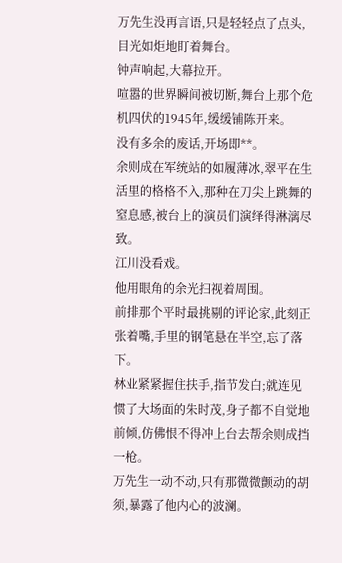万先生没再言语,只是轻轻点了点头,目光如炬地盯着舞台。
钟声响起,大幕拉开。
喧嚣的世界瞬间被切断,舞台上那个危机四伏的1945年,缓缓铺陈开来。
没有多余的废话,开场即**。
余则成在军统站的如履薄冰,翠平在生活里的格格不入,那种在刀尖上跳舞的窒息感,被台上的演员们演绎得淋漓尽致。
江川没看戏。
他用眼角的余光扫视着周围。
前排那个平时最挑剔的评论家,此刻正张着嘴,手里的钢笔悬在半空,忘了落下。
林业紧紧握住扶手,指节发白;就连见惯了大场面的朱时茂,身子都不自觉地前倾,仿佛恨不得冲上台去帮余则成挡一枪。
万先生一动不动,只有那微微颤动的胡须,暴露了他内心的波澜。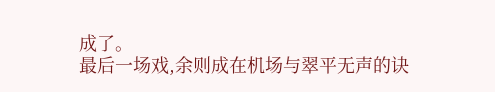成了。
最后一场戏,余则成在机场与翠平无声的诀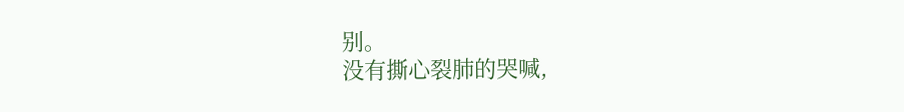别。
没有撕心裂肺的哭喊,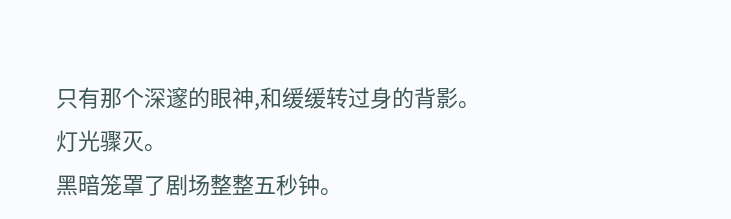只有那个深邃的眼神,和缓缓转过身的背影。
灯光骤灭。
黑暗笼罩了剧场整整五秒钟。